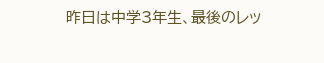昨日は中学3年生、最後のレッ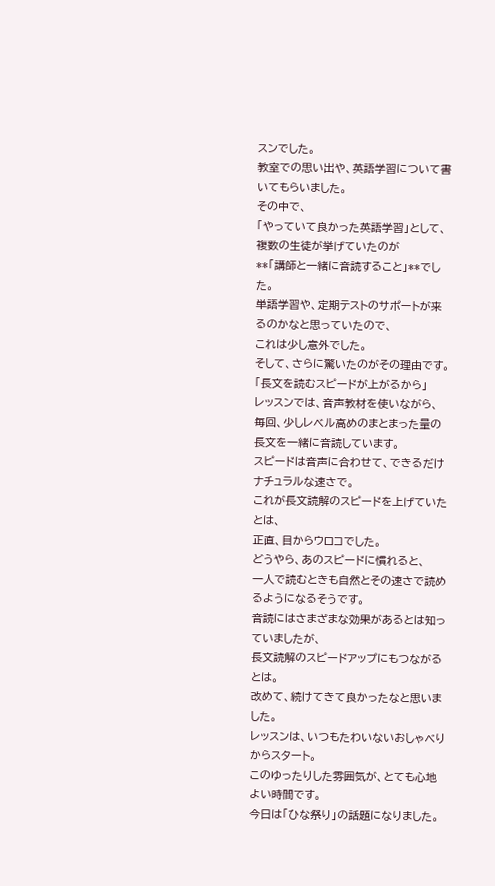スンでした。
教室での思い出や、英語学習について書いてもらいました。
その中で、
「やっていて良かった英語学習」として、
複数の生徒が挙げていたのが
**「講師と一緒に音読すること」**でした。
単語学習や、定期テストのサポートが来るのかなと思っていたので、
これは少し意外でした。
そして、さらに驚いたのがその理由です。
「長文を読むスピードが上がるから」
レッスンでは、音声教材を使いながら、
毎回、少しレベル高めのまとまった量の長文を一緒に音読しています。
スピードは音声に合わせて、できるだけナチュラルな速さで。
これが長文読解のスピードを上げていたとは、
正直、目からウロコでした。
どうやら、あのスピードに慣れると、
一人で読むときも自然とその速さで読めるようになるそうです。
音読にはさまざまな効果があるとは知っていましたが、
長文読解のスピードアップにもつながるとは。
改めて、続けてきて良かったなと思いました。
レッスンは、いつもたわいないおしゃべりからスタート。
このゆったりした雰囲気が、とても心地よい時間です。
今日は「ひな祭り」の話題になりました。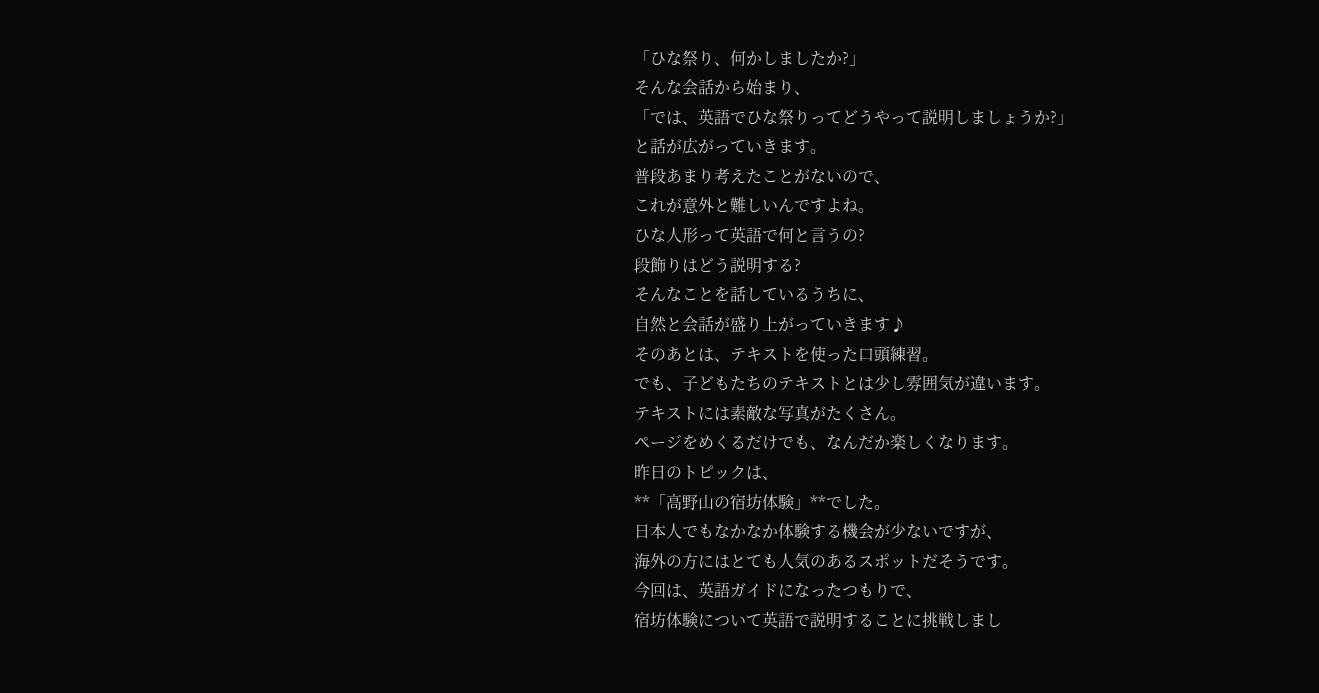「ひな祭り、何かしましたか?」
そんな会話から始まり、
「では、英語でひな祭りってどうやって説明しましょうか?」
と話が広がっていきます。
普段あまり考えたことがないので、
これが意外と難しいんですよね。
ひな人形って英語で何と言うの?
段飾りはどう説明する?
そんなことを話しているうちに、
自然と会話が盛り上がっていきます♪
そのあとは、テキストを使った口頭練習。
でも、子どもたちのテキストとは少し雰囲気が違います。
テキストには素敵な写真がたくさん。
ページをめくるだけでも、なんだか楽しくなります。
昨日のトピックは、
**「高野山の宿坊体験」**でした。
日本人でもなかなか体験する機会が少ないですが、
海外の方にはとても人気のあるスポットだそうです。
今回は、英語ガイドになったつもりで、
宿坊体験について英語で説明することに挑戦しまし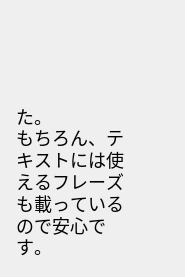た。
もちろん、テキストには使えるフレーズも載っているので安心です。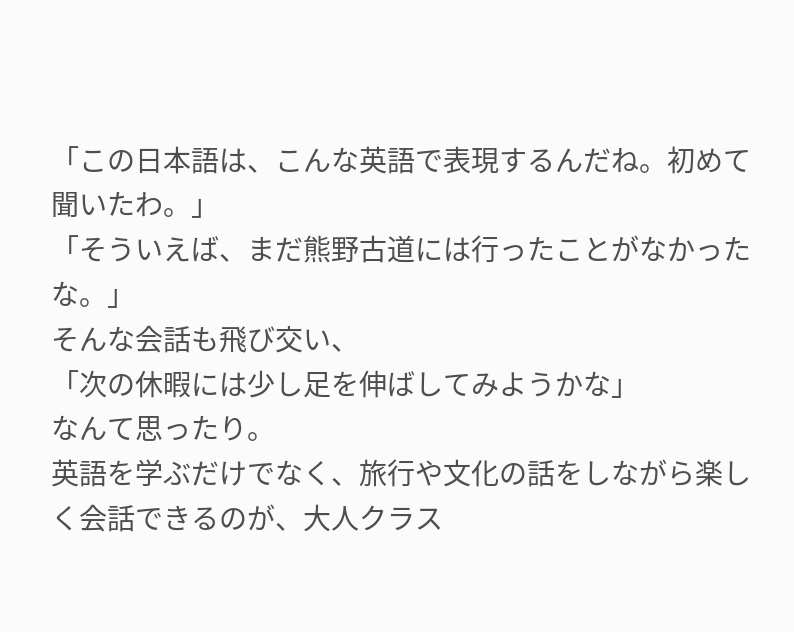「この日本語は、こんな英語で表現するんだね。初めて聞いたわ。」
「そういえば、まだ熊野古道には行ったことがなかったな。」
そんな会話も飛び交い、
「次の休暇には少し足を伸ばしてみようかな」
なんて思ったり。
英語を学ぶだけでなく、旅行や文化の話をしながら楽しく会話できるのが、大人クラス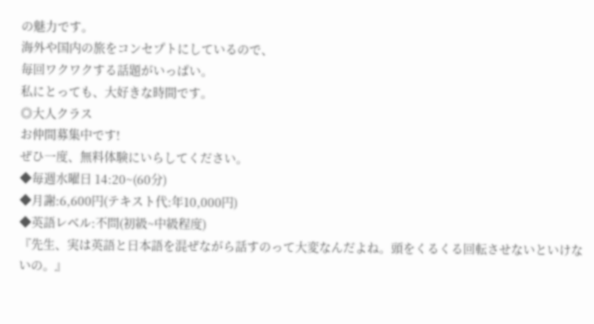の魅力です。
海外や国内の旅をコンセプトにしているので、
毎回ワクワクする話題がいっぱい。
私にとっても、大好きな時間です。
◎大人クラス
お仲間募集中です!
ぜひ一度、無料体験にいらしてください。
◆毎週水曜日 14:20~(60分)
◆月謝:6,600円(テキスト代:年10,000円)
◆英語レベル:不問(初級~中級程度)
『先生、実は英語と日本語を混ぜながら話すのって大変なんだよね。頭をくるくる回転させないといけないの。』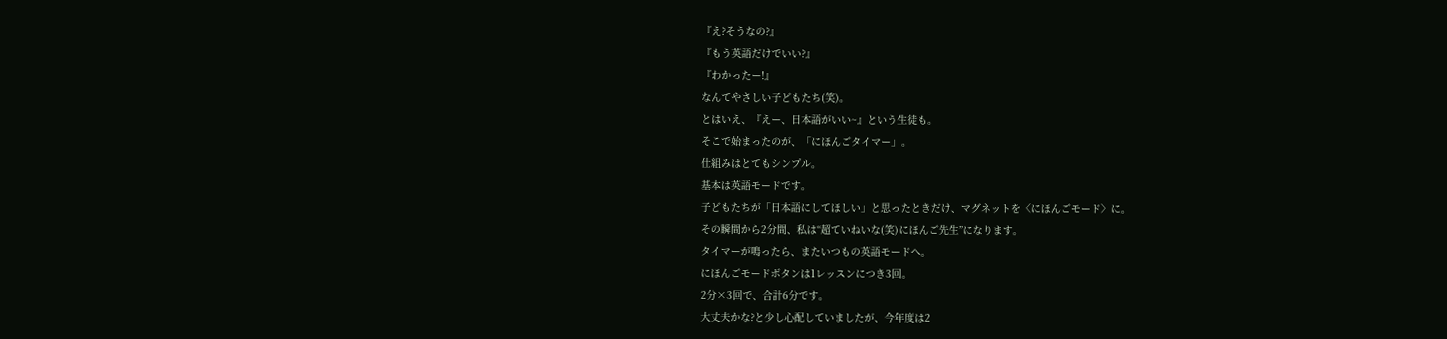『え?そうなの?』
『もう英語だけでいい?』
『わかったー!』
なんてやさしい子どもたち(笑)。
とはいえ、『えー、日本語がいい~』という生徒も。
そこで始まったのが、「にほんごタイマー」。
仕組みはとてもシンプル。
基本は英語モードです。
子どもたちが「日本語にしてほしい」と思ったときだけ、マグネットを〈にほんごモード〉に。
その瞬間から2分間、私は“超ていねいな(笑)にほんご先生”になります。
タイマーが鳴ったら、またいつもの英語モードへ。
にほんごモードボタンは1レッスンにつき3回。
2分×3回で、合計6分です。
大丈夫かな?と少し心配していましたが、今年度は2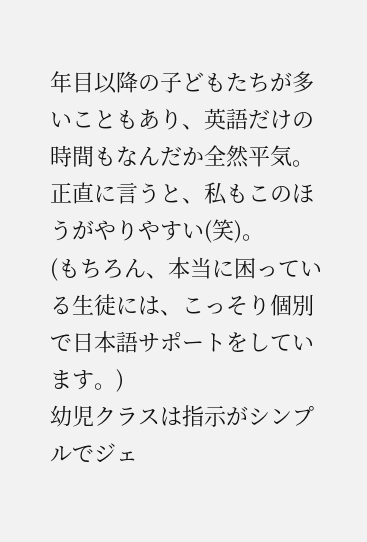年目以降の子どもたちが多いこともあり、英語だけの時間もなんだか全然平気。
正直に言うと、私もこのほうがやりやすい(笑)。
(もちろん、本当に困っている生徒には、こっそり個別で日本語サポートをしています。)
幼児クラスは指示がシンプルでジェ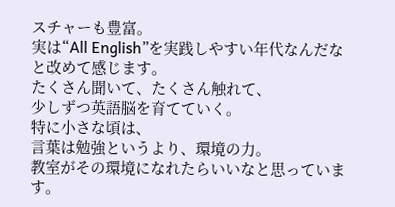スチャーも豊富。
実は“All English”を実践しやすい年代なんだなと改めて感じます。
たくさん聞いて、たくさん触れて、
少しずつ英語脳を育てていく。
特に小さな頃は、
言葉は勉強というより、環境の力。
教室がその環境になれたらいいなと思っています。